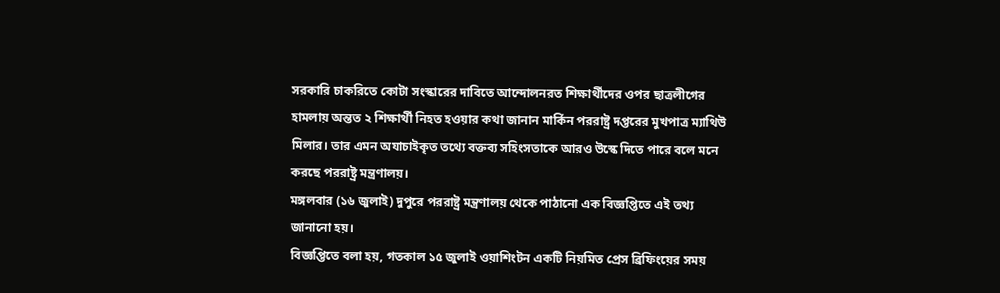সরকারি চাকরিতে কোটা সংস্কারের দাবিতে আন্দোলনরত শিক্ষার্থীদের ওপর ছাত্রলীগের হামলায় অন্তত ২ শিক্ষার্থী নিহত হওয়ার কথা জানান মার্কিন পররাষ্ট্র দপ্তরের মুখপাত্র ম্যাথিউ মিলার। তার এমন অযাচাইকৃত তথ্যে বক্তব্য সহিংসতাকে আরও উস্কে দিতে পারে বলে মনে করছে পররাষ্ট্র মন্ত্রণালয়।
মঙ্গলবার (১৬ জুলাই) দুপুরে পররাষ্ট্র মন্ত্রণালয় থেকে পাঠানো এক বিজ্ঞপ্তিতে এই তথ্য জানানো হয়।
বিজ্ঞপ্তিতে বলা হয়, গতকাল ১৫ জুলাই ওয়াশিংটন একটি নিয়মিত প্রেস ব্রিফিংয়ের সময়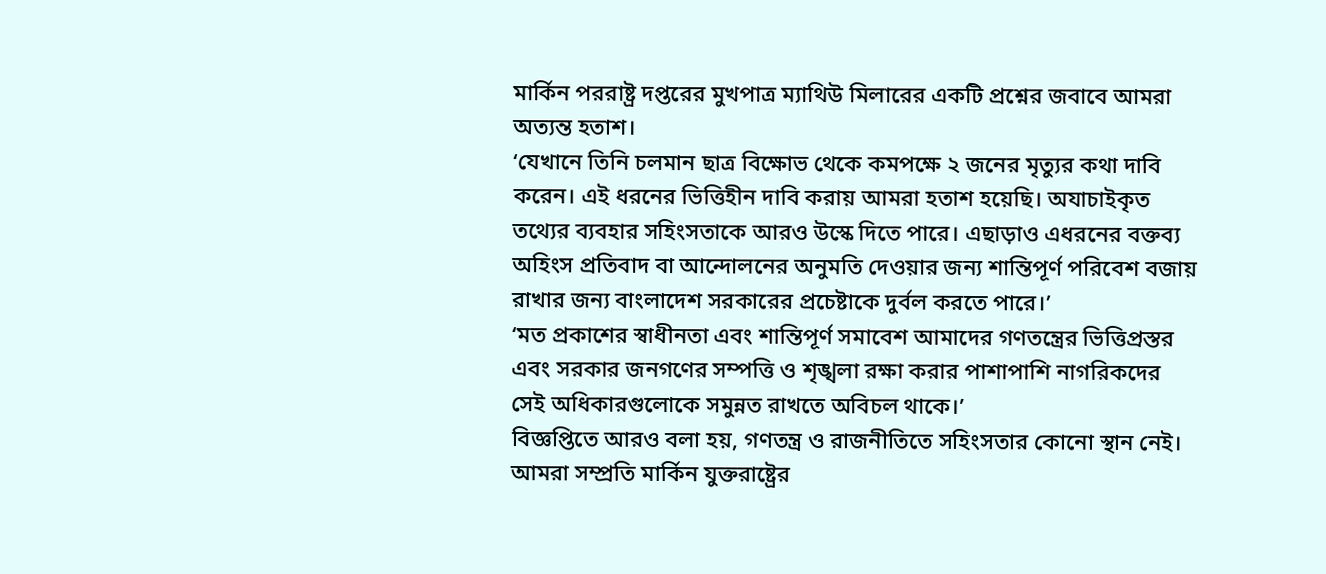মার্কিন পররাষ্ট্র দপ্তরের মুখপাত্র ম্যাথিউ মিলারের একটি প্রশ্নের জবাবে আমরা অত্যন্ত হতাশ।
‘যেখানে তিনি চলমান ছাত্র বিক্ষোভ থেকে কমপক্ষে ২ জনের মৃত্যুর কথা দাবি করেন। এই ধরনের ভিত্তিহীন দাবি করায় আমরা হতাশ হয়েছি। অযাচাইকৃত তথ্যের ব্যবহার সহিংসতাকে আরও উস্কে দিতে পারে। এছাড়াও এধরনের বক্তব্য অহিংস প্রতিবাদ বা আন্দোলনের অনুমতি দেওয়ার জন্য শান্তিপূর্ণ পরিবেশ বজায় রাখার জন্য বাংলাদেশ সরকারের প্রচেষ্টাকে দুর্বল করতে পারে।’
‘মত প্রকাশের স্বাধীনতা এবং শান্তিপূর্ণ সমাবেশ আমাদের গণতন্ত্রের ভিত্তিপ্রস্তর এবং সরকার জনগণের সম্পত্তি ও শৃঙ্খলা রক্ষা করার পাশাপাশি নাগরিকদের সেই অধিকারগুলোকে সমুন্নত রাখতে অবিচল থাকে।’
বিজ্ঞপ্তিতে আরও বলা হয়, গণতন্ত্র ও রাজনীতিতে সহিংসতার কোনো স্থান নেই। আমরা সম্প্রতি মার্কিন যুক্তরাষ্ট্রের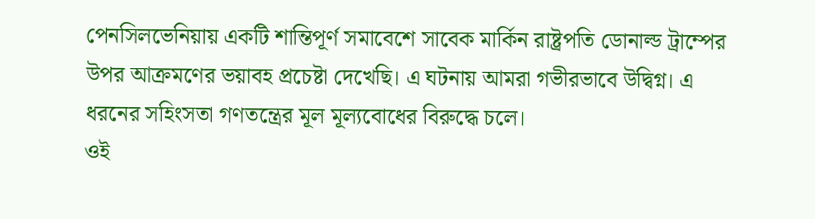পেনসিলভেনিয়ায় একটি শান্তিপূর্ণ সমাবেশে সাবেক মার্কিন রাষ্ট্রপতি ডোনাল্ড ট্রাম্পের উপর আক্রমণের ভয়াবহ প্রচেষ্টা দেখেছি। এ ঘটনায় আমরা গভীরভাবে উদ্বিগ্ন। এ ধরনের সহিংসতা গণতন্ত্রের মূল মূল্যবোধের বিরুদ্ধে চলে।
ওই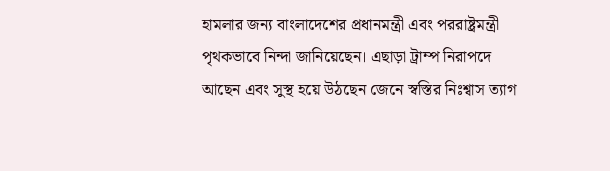হামলার জন্য বাংলাদেশের প্রধানমন্ত্রী এবং পররাষ্ট্রমন্ত্রী পৃথকভাবে নিন্দা জানিয়েছেন। এছাড়া ট্রাম্প নিরাপদে আছেন এবং সুস্থ হয়ে উঠছেন জেনে স্বস্তির নিঃশ্বাস ত্যাগ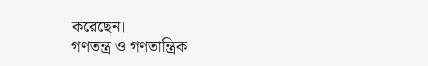করেছেন।
গণতন্ত্র ও গণতান্ত্রিক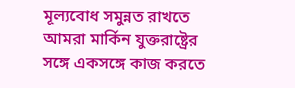মূল্যবোধ সমুন্নত রাখতে আমরা মার্কিন যুক্তরাষ্ট্রের সঙ্গে একসঙ্গে কাজ করতে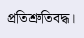প্রতিশ্রুতিবদ্ধ।